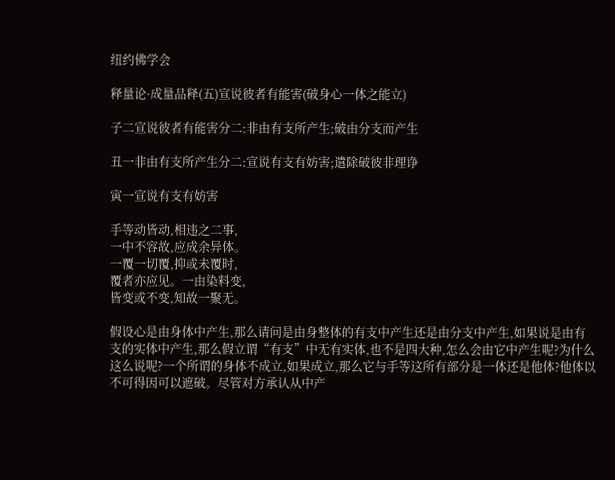纽约佛学会

释量论·成量品释(五)宣说彼者有能害(破身心一体之能立)

子二宣说彼者有能害分二:非由有支所产生;破由分支而产生

丑一非由有支所产生分二:宣说有支有妨害;遣除破彼非理诤

寅一宣说有支有妨害

手等动皆动,相违之二事,
一中不容故,应成余异体。
一覆一切覆,抑或未覆时,
覆者亦应见。一由染料变,
皆变或不变,知故一聚无。

假设心是由身体中产生,那么请问是由身整体的有支中产生还是由分支中产生,如果说是由有支的实体中产生,那么假立谓“有支”中无有实体,也不是四大种,怎么会由它中产生呢?为什么这么说呢?一个所谓的身体不成立,如果成立,那么它与手等这所有部分是一体还是他体?他体以不可得因可以遮破。尽管对方承认从中产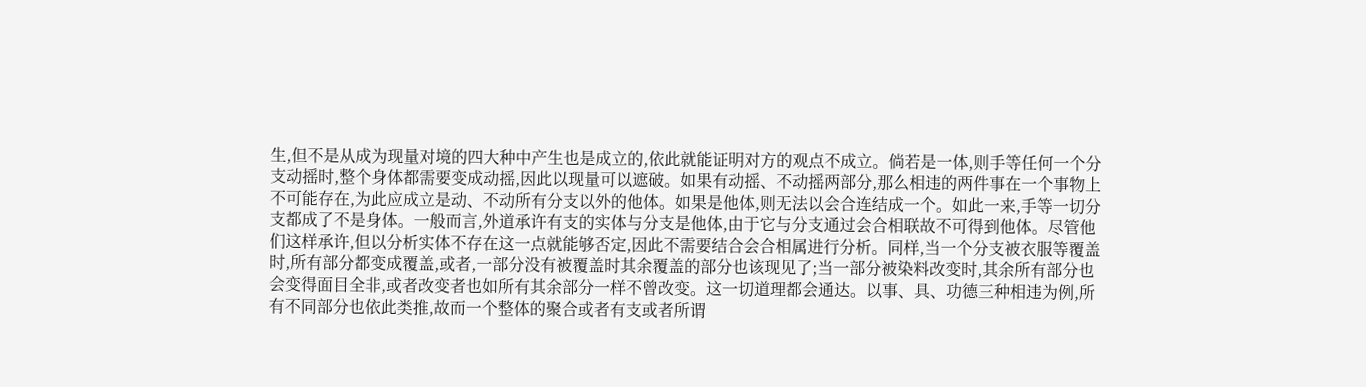生,但不是从成为现量对境的四大种中产生也是成立的,依此就能证明对方的观点不成立。倘若是一体,则手等任何一个分支动摇时,整个身体都需要变成动摇,因此以现量可以遮破。如果有动摇、不动摇两部分,那么相违的两件事在一个事物上不可能存在,为此应成立是动、不动所有分支以外的他体。如果是他体,则无法以会合连结成一个。如此一来,手等一切分支都成了不是身体。一般而言,外道承许有支的实体与分支是他体,由于它与分支通过会合相联故不可得到他体。尽管他们这样承许,但以分析实体不存在这一点就能够否定,因此不需要结合会合相属进行分析。同样,当一个分支被衣服等覆盖时,所有部分都变成覆盖,或者,一部分没有被覆盖时其余覆盖的部分也该现见了;当一部分被染料改变时,其余所有部分也会变得面目全非,或者改变者也如所有其余部分一样不曾改变。这一切道理都会通达。以事、具、功德三种相违为例,所有不同部分也依此类推,故而一个整体的聚合或者有支或者所谓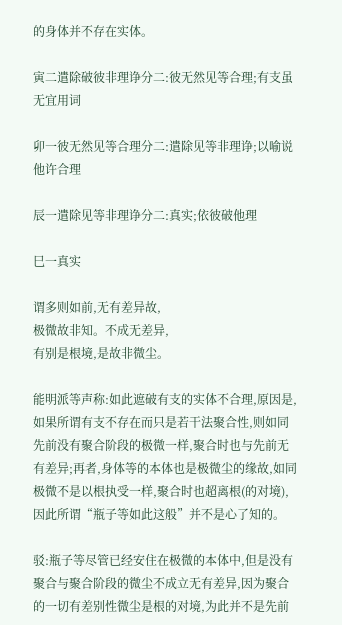的身体并不存在实体。

寅二遣除破彼非理诤分二:彼无然见等合理;有支虽无宜用词

卯一彼无然见等合理分二:遣除见等非理诤;以喻说他许合理

辰一遣除见等非理诤分二:真实;依彼破他理

巳一真实

谓多则如前,无有差异故,
极微故非知。不成无差异,
有别是根境,是故非微尘。

能明派等声称:如此遮破有支的实体不合理,原因是,如果所谓有支不存在而只是若干法聚合性,则如同先前没有聚合阶段的极微一样,聚合时也与先前无有差异;再者,身体等的本体也是极微尘的缘故,如同极微不是以根执受一样,聚合时也超离根(的对境),因此所谓“瓶子等如此这般”并不是心了知的。

驳:瓶子等尽管已经安住在极微的本体中,但是没有聚合与聚合阶段的微尘不成立无有差异,因为聚合的一切有差别性微尘是根的对境,为此并不是先前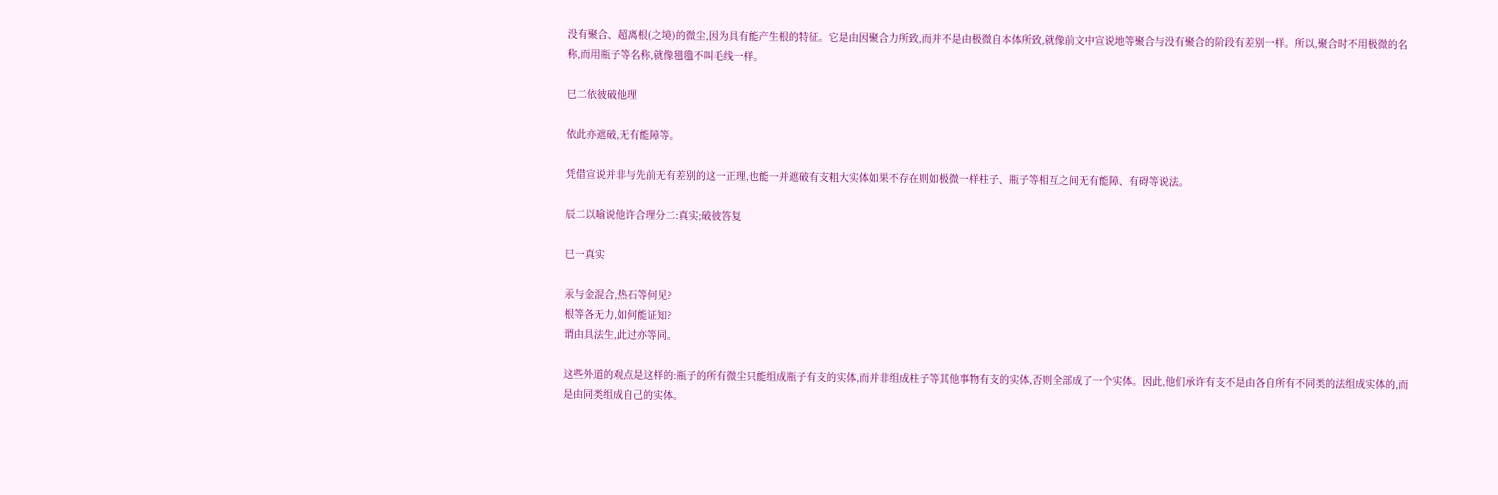没有聚合、超离根(之境)的微尘,因为具有能产生根的特征。它是由因聚合力所致,而并不是由极微自本体所致,就像前文中宣说地等聚合与没有聚合的阶段有差别一样。所以,聚合时不用极微的名称,而用瓶子等名称,就像氆氇不叫毛线一样。

巳二依彼破他理

依此亦遮破,无有能障等。

凭借宣说并非与先前无有差别的这一正理,也能一并遮破有支粗大实体如果不存在则如极微一样柱子、瓶子等相互之间无有能障、有碍等说法。

辰二以喻说他许合理分二:真实;破彼答复

巳一真实

汞与金混合,热石等何见?
根等各无力,如何能证知?
谓由具法生,此过亦等同。

这些外道的观点是这样的:瓶子的所有微尘只能组成瓶子有支的实体,而并非组成柱子等其他事物有支的实体,否则全部成了一个实体。因此,他们承许有支不是由各自所有不同类的法组成实体的,而是由同类组成自己的实体。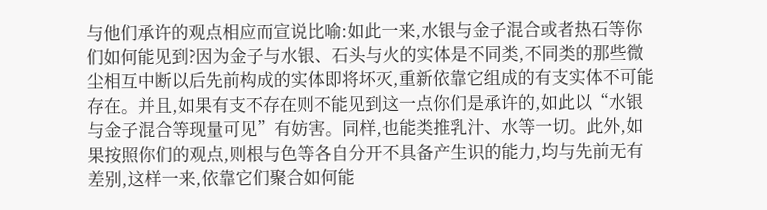与他们承许的观点相应而宣说比喻:如此一来,水银与金子混合或者热石等你们如何能见到?因为金子与水银、石头与火的实体是不同类,不同类的那些微尘相互中断以后先前构成的实体即将坏灭,重新依靠它组成的有支实体不可能存在。并且,如果有支不存在则不能见到这一点你们是承许的,如此以“水银与金子混合等现量可见”有妨害。同样,也能类推乳汁、水等一切。此外,如果按照你们的观点,则根与色等各自分开不具备产生识的能力,均与先前无有差别,这样一来,依靠它们聚合如何能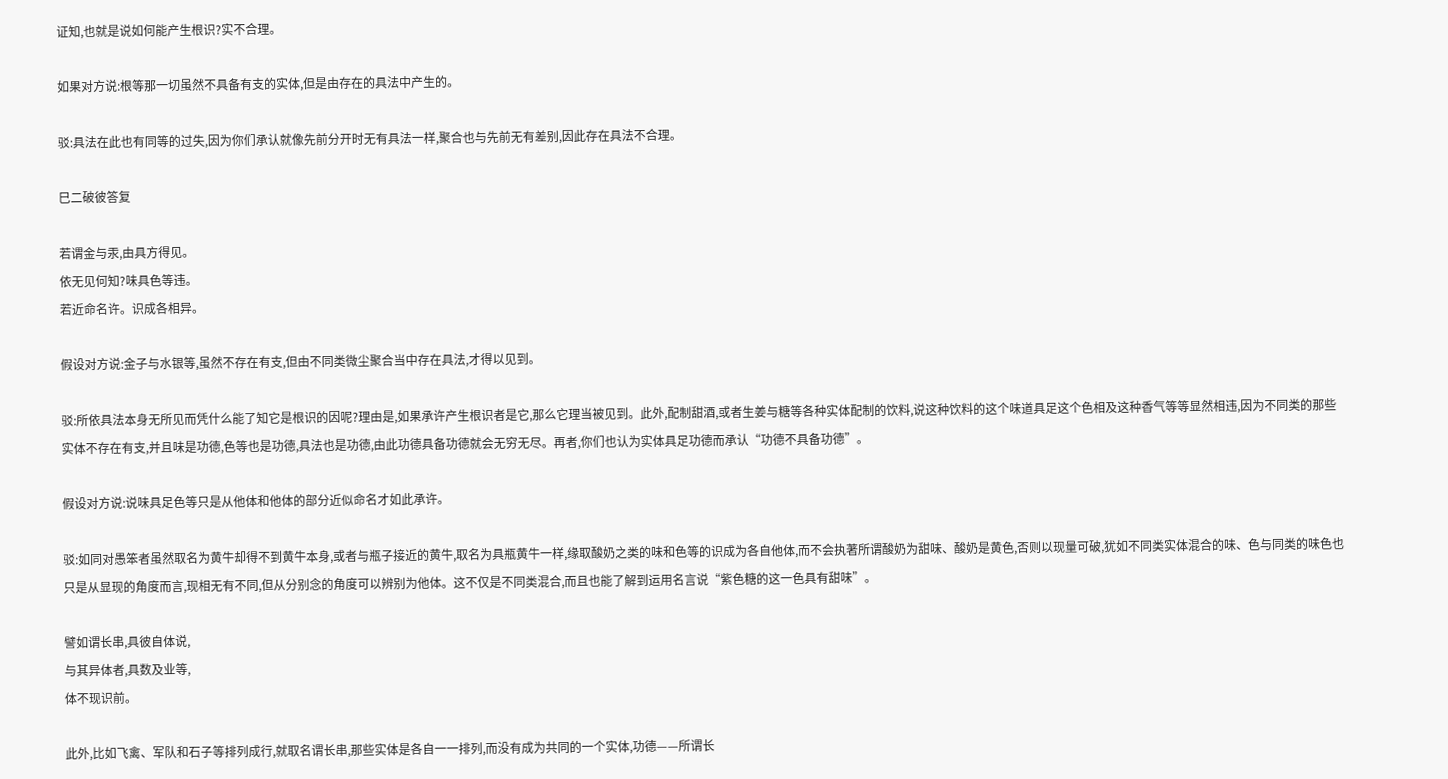证知,也就是说如何能产生根识?实不合理。

如果对方说:根等那一切虽然不具备有支的实体,但是由存在的具法中产生的。

驳:具法在此也有同等的过失,因为你们承认就像先前分开时无有具法一样,聚合也与先前无有差别,因此存在具法不合理。

巳二破彼答复

若谓金与汞,由具方得见。
依无见何知?味具色等违。
若近命名许。识成各相异。

假设对方说:金子与水银等,虽然不存在有支,但由不同类微尘聚合当中存在具法,才得以见到。

驳:所依具法本身无所见而凭什么能了知它是根识的因呢?理由是,如果承许产生根识者是它,那么它理当被见到。此外,配制甜酒,或者生姜与糖等各种实体配制的饮料,说这种饮料的这个味道具足这个色相及这种香气等等显然相违,因为不同类的那些实体不存在有支,并且味是功德,色等也是功德,具法也是功德,由此功德具备功德就会无穷无尽。再者,你们也认为实体具足功德而承认“功德不具备功德”。

假设对方说:说味具足色等只是从他体和他体的部分近似命名才如此承许。

驳:如同对愚笨者虽然取名为黄牛却得不到黄牛本身,或者与瓶子接近的黄牛,取名为具瓶黄牛一样,缘取酸奶之类的味和色等的识成为各自他体,而不会执著所谓酸奶为甜味、酸奶是黄色,否则以现量可破,犹如不同类实体混合的味、色与同类的味色也只是从显现的角度而言,现相无有不同,但从分别念的角度可以辨别为他体。这不仅是不同类混合,而且也能了解到运用名言说“紫色糖的这一色具有甜味”。

譬如谓长串,具彼自体说,
与其异体者,具数及业等,
体不现识前。

此外,比如飞禽、军队和石子等排列成行,就取名谓长串,那些实体是各自一一排列,而没有成为共同的一个实体,功德——所谓长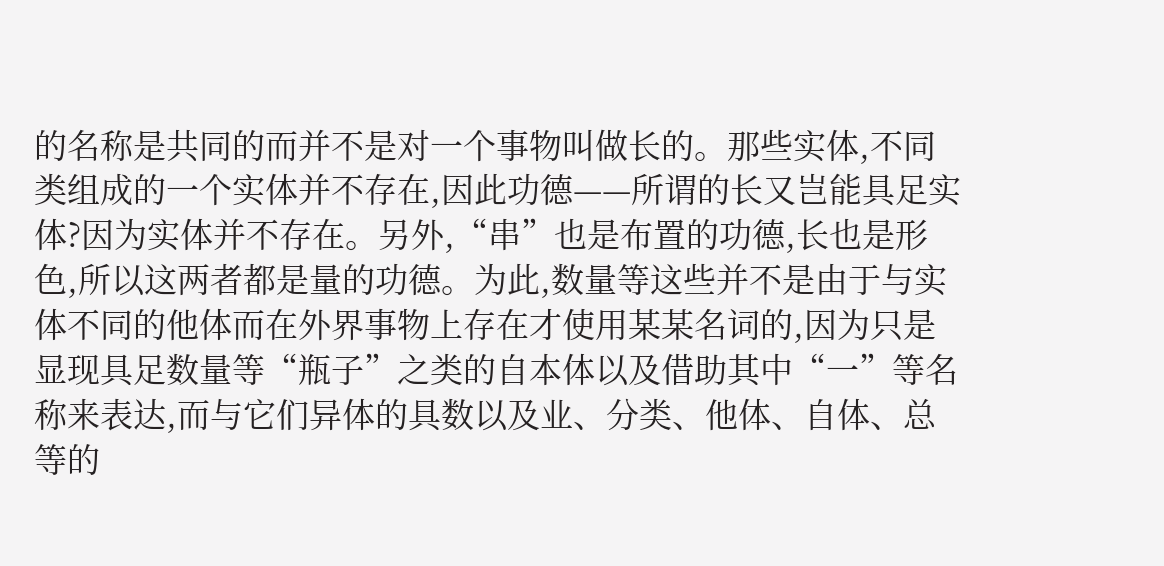的名称是共同的而并不是对一个事物叫做长的。那些实体,不同类组成的一个实体并不存在,因此功德——所谓的长又岂能具足实体?因为实体并不存在。另外,“串”也是布置的功德,长也是形色,所以这两者都是量的功德。为此,数量等这些并不是由于与实体不同的他体而在外界事物上存在才使用某某名词的,因为只是显现具足数量等“瓶子”之类的自本体以及借助其中“一”等名称来表达,而与它们异体的具数以及业、分类、他体、自体、总等的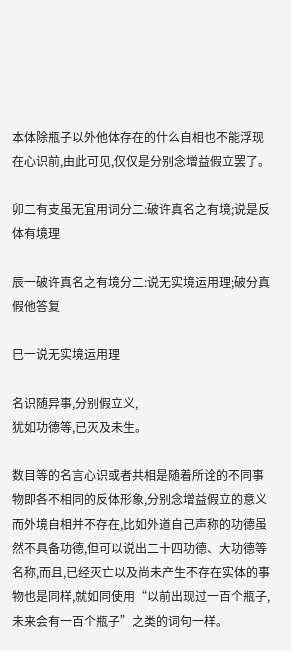本体除瓶子以外他体存在的什么自相也不能浮现在心识前,由此可见,仅仅是分别念增益假立罢了。

卯二有支虽无宜用词分二:破许真名之有境;说是反体有境理

辰一破许真名之有境分二:说无实境运用理;破分真假他答复

巳一说无实境运用理

名识随异事,分别假立义,
犹如功德等,已灭及未生。

数目等的名言心识或者共相是随着所诠的不同事物即各不相同的反体形象,分别念增益假立的意义而外境自相并不存在,比如外道自己声称的功德虽然不具备功德,但可以说出二十四功德、大功德等名称,而且,已经灭亡以及尚未产生不存在实体的事物也是同样,就如同使用“以前出现过一百个瓶子,未来会有一百个瓶子”之类的词句一样。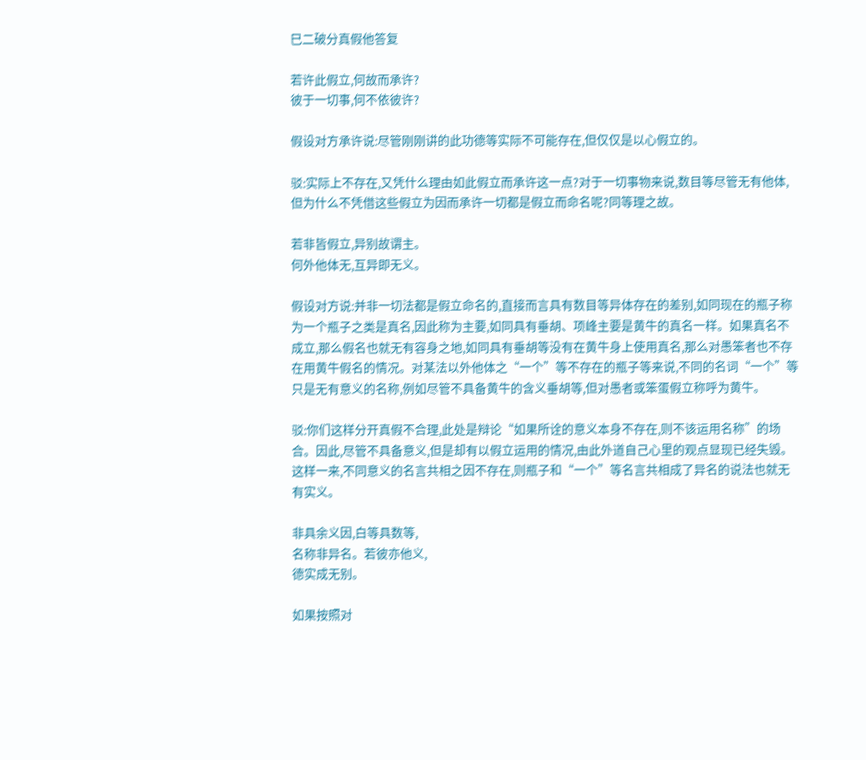巳二破分真假他答复

若许此假立,何故而承许?
彼于一切事,何不依彼许?

假设对方承许说:尽管刚刚讲的此功德等实际不可能存在,但仅仅是以心假立的。

驳:实际上不存在,又凭什么理由如此假立而承许这一点?对于一切事物来说,数目等尽管无有他体,但为什么不凭借这些假立为因而承许一切都是假立而命名呢?同等理之故。

若非皆假立,异别故谓主。
何外他体无,互异即无义。

假设对方说:并非一切法都是假立命名的,直接而言具有数目等异体存在的差别,如同现在的瓶子称为一个瓶子之类是真名,因此称为主要,如同具有垂胡、项峰主要是黄牛的真名一样。如果真名不成立,那么假名也就无有容身之地,如同具有垂胡等没有在黄牛身上使用真名,那么对愚笨者也不存在用黄牛假名的情况。对某法以外他体之“一个”等不存在的瓶子等来说,不同的名词“一个”等只是无有意义的名称,例如尽管不具备黄牛的含义垂胡等,但对愚者或笨蛋假立称呼为黄牛。

驳:你们这样分开真假不合理,此处是辩论“如果所诠的意义本身不存在,则不该运用名称”的场合。因此,尽管不具备意义,但是却有以假立运用的情况,由此外道自己心里的观点显现已经失毁。这样一来,不同意义的名言共相之因不存在,则瓶子和“一个”等名言共相成了异名的说法也就无有实义。

非具余义因,白等具数等,
名称非异名。若彼亦他义,
德实成无别。

如果按照对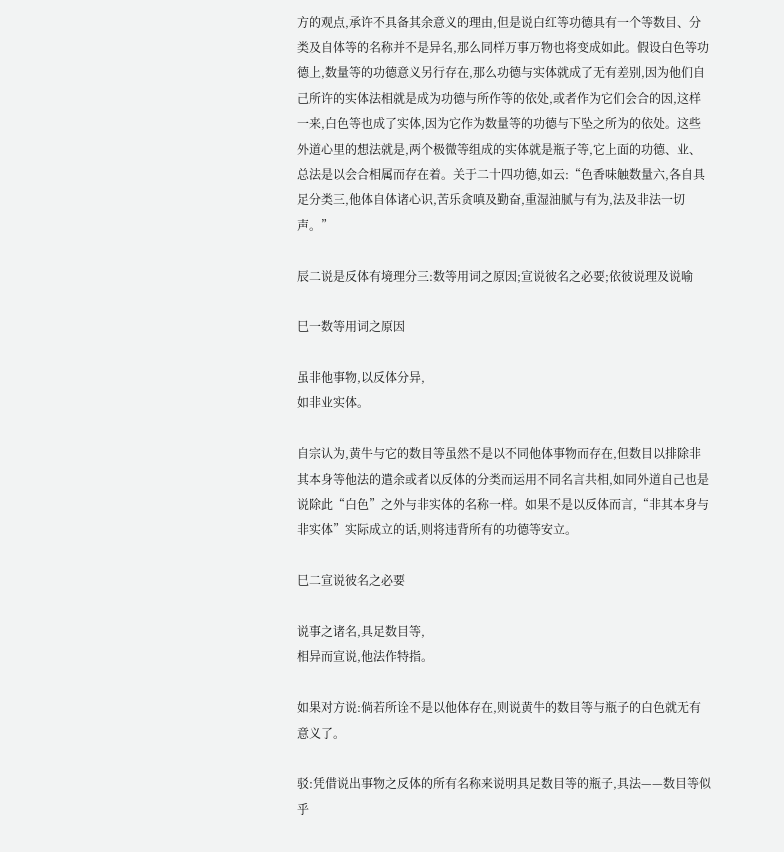方的观点,承许不具备其余意义的理由,但是说白红等功德具有一个等数目、分类及自体等的名称并不是异名,那么同样万事万物也将变成如此。假设白色等功德上,数量等的功德意义另行存在,那么功德与实体就成了无有差别,因为他们自己所许的实体法相就是成为功德与所作等的依处,或者作为它们会合的因,这样一来,白色等也成了实体,因为它作为数量等的功德与下坠之所为的依处。这些外道心里的想法就是,两个极微等组成的实体就是瓶子等,它上面的功德、业、总法是以会合相属而存在着。关于二十四功德,如云:“色香味触数量六,各自具足分类三,他体自体诸心识,苦乐贪嗔及勤奋,重湿油腻与有为,法及非法一切声。”

辰二说是反体有境理分三:数等用词之原因;宣说彼名之必要;依彼说理及说喻

巳一数等用词之原因

虽非他事物,以反体分异,
如非业实体。

自宗认为,黄牛与它的数目等虽然不是以不同他体事物而存在,但数目以排除非其本身等他法的遣余或者以反体的分类而运用不同名言共相,如同外道自己也是说除此“白色”之外与非实体的名称一样。如果不是以反体而言,“非其本身与非实体”实际成立的话,则将违背所有的功德等安立。

巳二宣说彼名之必要

说事之诸名,具足数目等,
相异而宣说,他法作特指。

如果对方说:倘若所诠不是以他体存在,则说黄牛的数目等与瓶子的白色就无有意义了。

驳:凭借说出事物之反体的所有名称来说明具足数目等的瓶子,具法——数目等似乎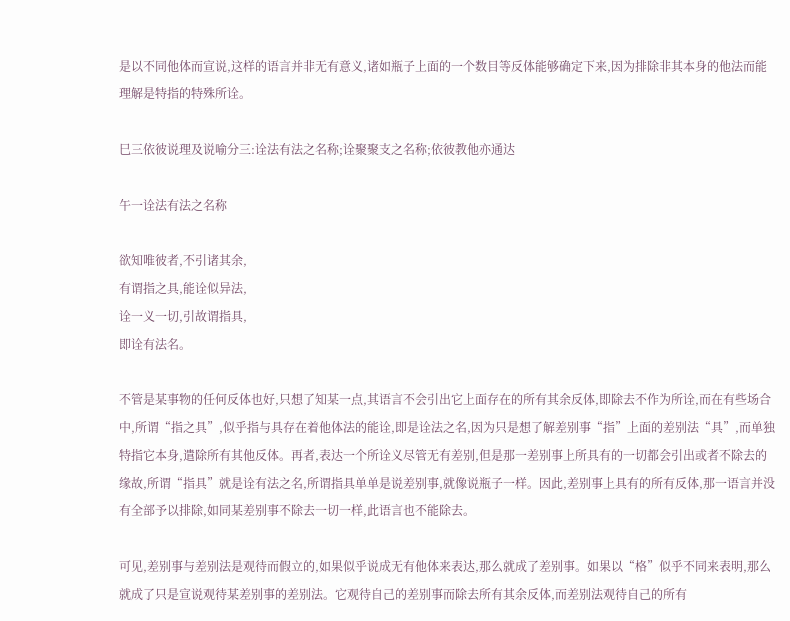是以不同他体而宣说,这样的语言并非无有意义,诸如瓶子上面的一个数目等反体能够确定下来,因为排除非其本身的他法而能理解是特指的特殊所诠。

巳三依彼说理及说喻分三:诠法有法之名称;诠聚聚支之名称;依彼教他亦通达

午一诠法有法之名称

欲知唯彼者,不引诸其余,
有谓指之具,能诠似异法,
诠一义一切,引故谓指具,
即诠有法名。

不管是某事物的任何反体也好,只想了知某一点,其语言不会引出它上面存在的所有其余反体,即除去不作为所诠,而在有些场合中,所谓“指之具”,似乎指与具存在着他体法的能诠,即是诠法之名,因为只是想了解差别事“指”上面的差别法“具”,而单独特指它本身,遣除所有其他反体。再者,表达一个所诠义尽管无有差别,但是那一差别事上所具有的一切都会引出或者不除去的缘故,所谓“指具”就是诠有法之名,所谓指具单单是说差别事,就像说瓶子一样。因此,差别事上具有的所有反体,那一语言并没有全部予以排除,如同某差别事不除去一切一样,此语言也不能除去。

可见,差别事与差别法是观待而假立的,如果似乎说成无有他体来表达,那么就成了差别事。如果以“格”似乎不同来表明,那么就成了只是宣说观待某差别事的差别法。它观待自己的差别事而除去所有其余反体,而差别法观待自己的所有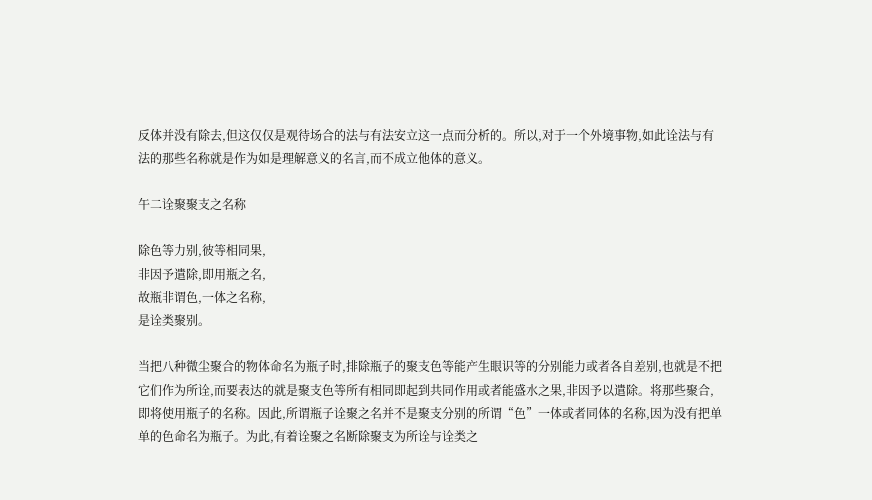反体并没有除去,但这仅仅是观待场合的法与有法安立这一点而分析的。所以,对于一个外境事物,如此诠法与有法的那些名称就是作为如是理解意义的名言,而不成立他体的意义。

午二诠聚聚支之名称

除色等力别,彼等相同果,
非因予遣除,即用瓶之名,
故瓶非谓色,一体之名称,
是诠类聚别。

当把八种微尘聚合的物体命名为瓶子时,排除瓶子的聚支色等能产生眼识等的分别能力或者各自差别,也就是不把它们作为所诠,而要表达的就是聚支色等所有相同即起到共同作用或者能盛水之果,非因予以遣除。将那些聚合,即将使用瓶子的名称。因此,所谓瓶子诠聚之名并不是聚支分别的所谓“色”一体或者同体的名称,因为没有把单单的色命名为瓶子。为此,有着诠聚之名断除聚支为所诠与诠类之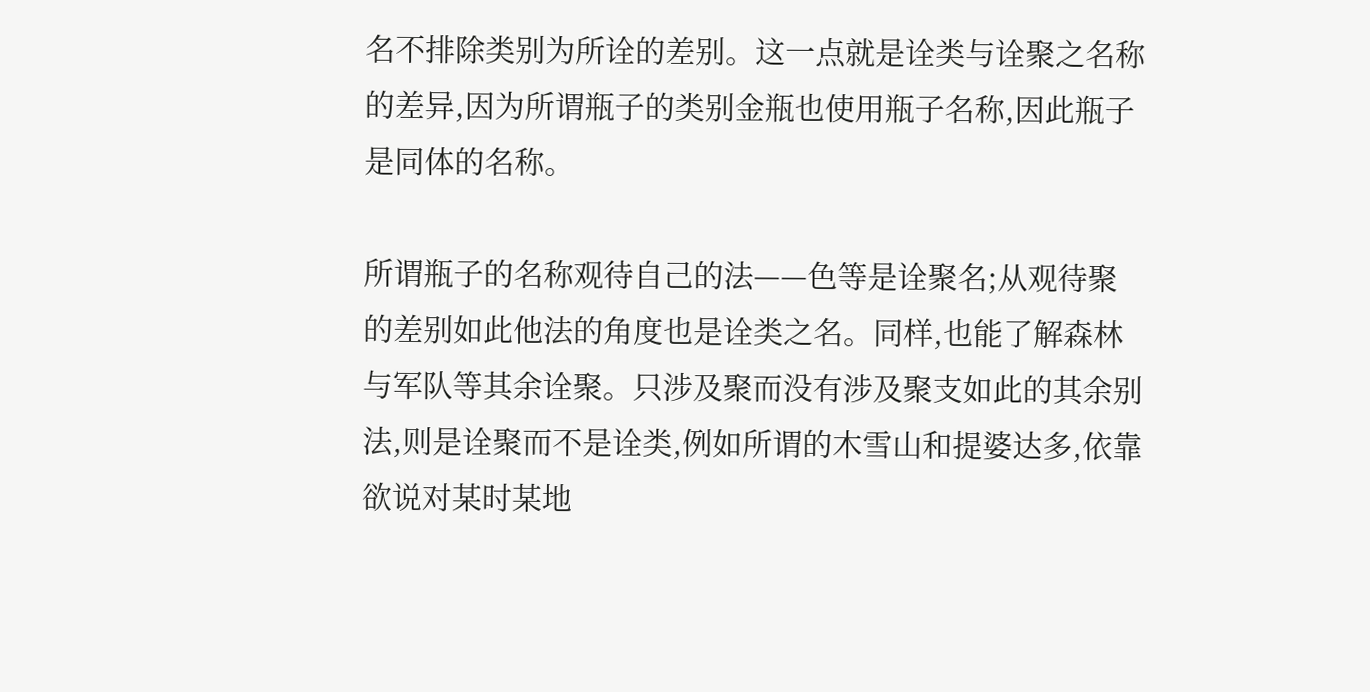名不排除类别为所诠的差别。这一点就是诠类与诠聚之名称的差异,因为所谓瓶子的类别金瓶也使用瓶子名称,因此瓶子是同体的名称。

所谓瓶子的名称观待自己的法——色等是诠聚名;从观待聚的差别如此他法的角度也是诠类之名。同样,也能了解森林与军队等其余诠聚。只涉及聚而没有涉及聚支如此的其余别法,则是诠聚而不是诠类,例如所谓的木雪山和提婆达多,依靠欲说对某时某地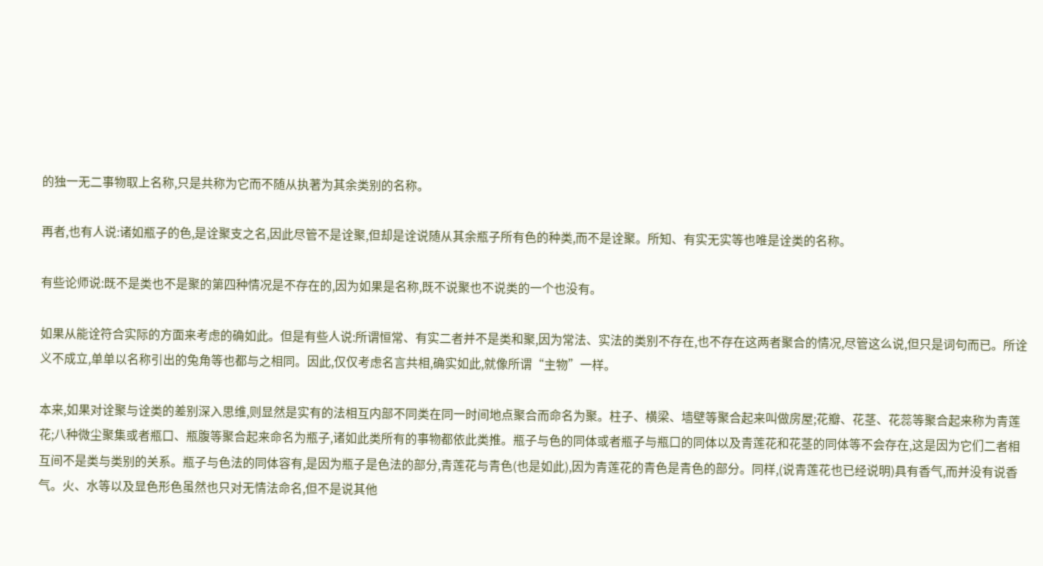的独一无二事物取上名称,只是共称为它而不随从执著为其余类别的名称。

再者,也有人说:诸如瓶子的色,是诠聚支之名,因此尽管不是诠聚,但却是诠说随从其余瓶子所有色的种类,而不是诠聚。所知、有实无实等也唯是诠类的名称。

有些论师说:既不是类也不是聚的第四种情况是不存在的,因为如果是名称,既不说聚也不说类的一个也没有。

如果从能诠符合实际的方面来考虑的确如此。但是有些人说:所谓恒常、有实二者并不是类和聚,因为常法、实法的类别不存在,也不存在这两者聚合的情况,尽管这么说,但只是词句而已。所诠义不成立,单单以名称引出的兔角等也都与之相同。因此,仅仅考虑名言共相,确实如此,就像所谓“主物”一样。

本来,如果对诠聚与诠类的差别深入思维,则显然是实有的法相互内部不同类在同一时间地点聚合而命名为聚。柱子、横梁、墙壁等聚合起来叫做房屋;花瓣、花茎、花蕊等聚合起来称为青莲花;八种微尘聚集或者瓶口、瓶腹等聚合起来命名为瓶子,诸如此类所有的事物都依此类推。瓶子与色的同体或者瓶子与瓶口的同体以及青莲花和花茎的同体等不会存在,这是因为它们二者相互间不是类与类别的关系。瓶子与色法的同体容有,是因为瓶子是色法的部分,青莲花与青色(也是如此),因为青莲花的青色是青色的部分。同样,(说青莲花也已经说明)具有香气,而并没有说香气。火、水等以及显色形色虽然也只对无情法命名,但不是说其他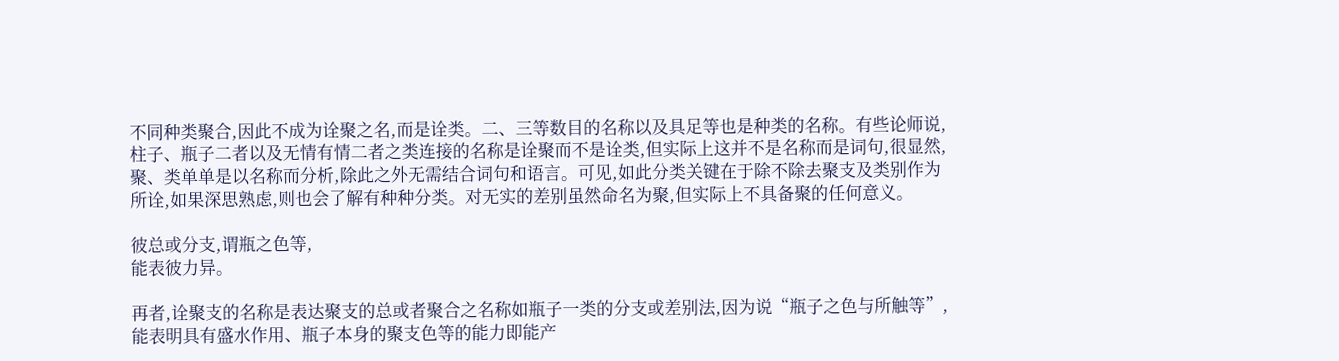不同种类聚合,因此不成为诠聚之名,而是诠类。二、三等数目的名称以及具足等也是种类的名称。有些论师说,柱子、瓶子二者以及无情有情二者之类连接的名称是诠聚而不是诠类,但实际上这并不是名称而是词句,很显然,聚、类单单是以名称而分析,除此之外无需结合词句和语言。可见,如此分类关键在于除不除去聚支及类别作为所诠,如果深思熟虑,则也会了解有种种分类。对无实的差别虽然命名为聚,但实际上不具备聚的任何意义。

彼总或分支,谓瓶之色等,
能表彼力异。

再者,诠聚支的名称是表达聚支的总或者聚合之名称如瓶子一类的分支或差别法,因为说“瓶子之色与所触等”,能表明具有盛水作用、瓶子本身的聚支色等的能力即能产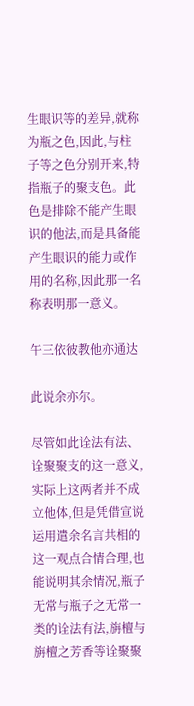生眼识等的差异,就称为瓶之色,因此,与柱子等之色分别开来,特指瓶子的聚支色。此色是排除不能产生眼识的他法,而是具备能产生眼识的能力或作用的名称,因此那一名称表明那一意义。

午三依彼教他亦通达

此说余亦尔。

尽管如此诠法有法、诠聚聚支的这一意义,实际上这两者并不成立他体,但是凭借宣说运用遣余名言共相的这一观点合情合理,也能说明其余情况,瓶子无常与瓶子之无常一类的诠法有法,旃檀与旃檀之芳香等诠聚聚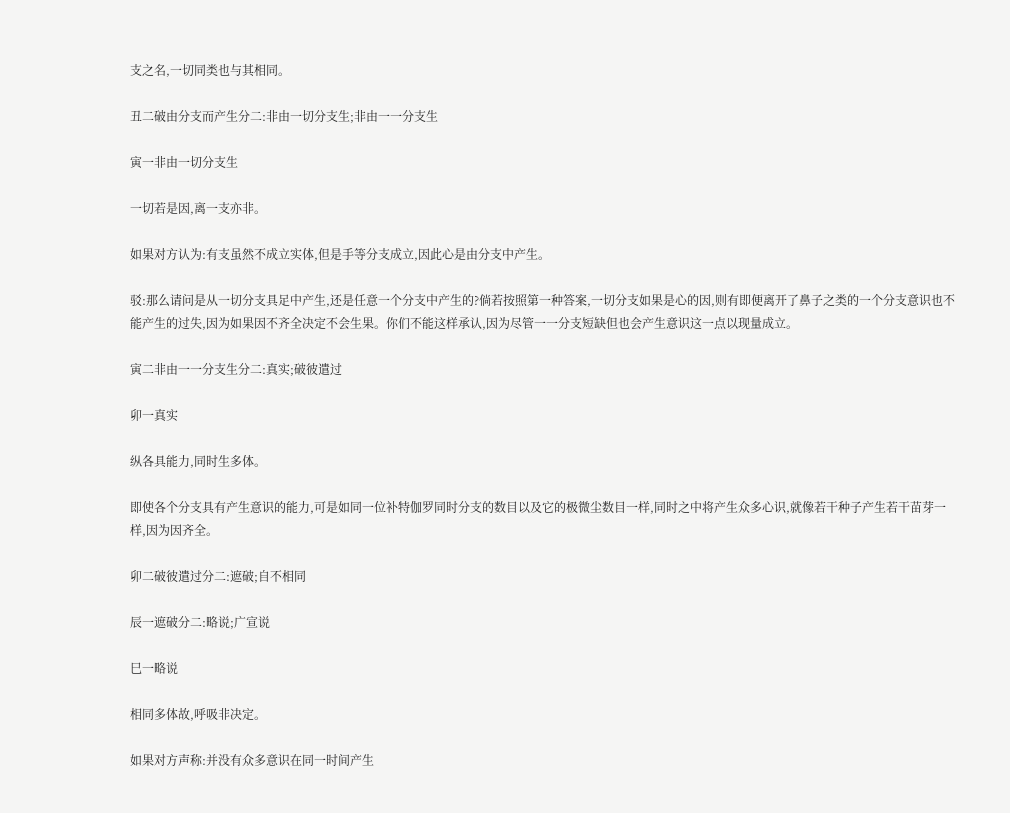支之名,一切同类也与其相同。

丑二破由分支而产生分二:非由一切分支生;非由一一分支生

寅一非由一切分支生

一切若是因,离一支亦非。

如果对方认为:有支虽然不成立实体,但是手等分支成立,因此心是由分支中产生。

驳:那么请问是从一切分支具足中产生,还是任意一个分支中产生的?倘若按照第一种答案,一切分支如果是心的因,则有即便离开了鼻子之类的一个分支意识也不能产生的过失,因为如果因不齐全决定不会生果。你们不能这样承认,因为尽管一一分支短缺但也会产生意识这一点以现量成立。

寅二非由一一分支生分二:真实;破彼遣过

卯一真实

纵各具能力,同时生多体。

即使各个分支具有产生意识的能力,可是如同一位补特伽罗同时分支的数目以及它的极微尘数目一样,同时之中将产生众多心识,就像若干种子产生若干苗芽一样,因为因齐全。

卯二破彼遣过分二:遮破;自不相同

辰一遮破分二:略说;广宣说

巳一略说

相同多体故,呼吸非决定。

如果对方声称:并没有众多意识在同一时间产生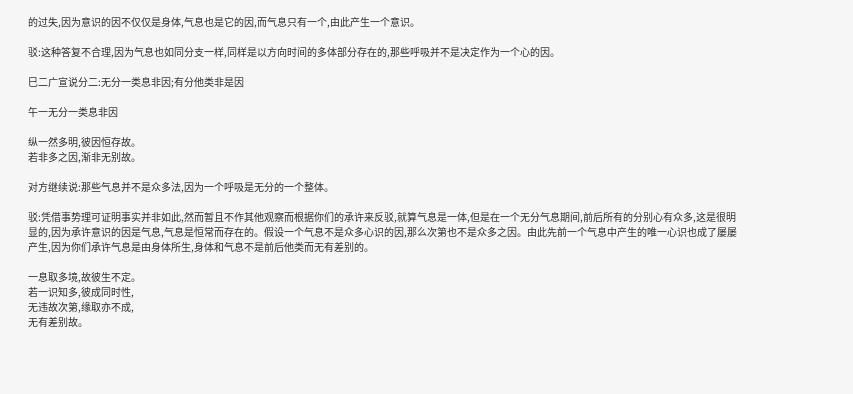的过失,因为意识的因不仅仅是身体,气息也是它的因,而气息只有一个,由此产生一个意识。

驳:这种答复不合理,因为气息也如同分支一样,同样是以方向时间的多体部分存在的,那些呼吸并不是决定作为一个心的因。

巳二广宣说分二:无分一类息非因;有分他类非是因

午一无分一类息非因

纵一然多明,彼因恒存故。
若非多之因,渐非无别故。

对方继续说:那些气息并不是众多法,因为一个呼吸是无分的一个整体。

驳:凭借事势理可证明事实并非如此,然而暂且不作其他观察而根据你们的承许来反驳,就算气息是一体,但是在一个无分气息期间,前后所有的分别心有众多,这是很明显的,因为承许意识的因是气息,气息是恒常而存在的。假设一个气息不是众多心识的因,那么次第也不是众多之因。由此先前一个气息中产生的唯一心识也成了屡屡产生,因为你们承许气息是由身体所生,身体和气息不是前后他类而无有差别的。

一息取多境,故彼生不定。
若一识知多,彼成同时性,
无违故次第,缘取亦不成,
无有差别故。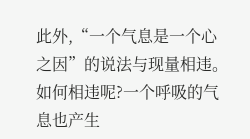此外,“一个气息是一个心之因”的说法与现量相违。如何相违呢?一个呼吸的气息也产生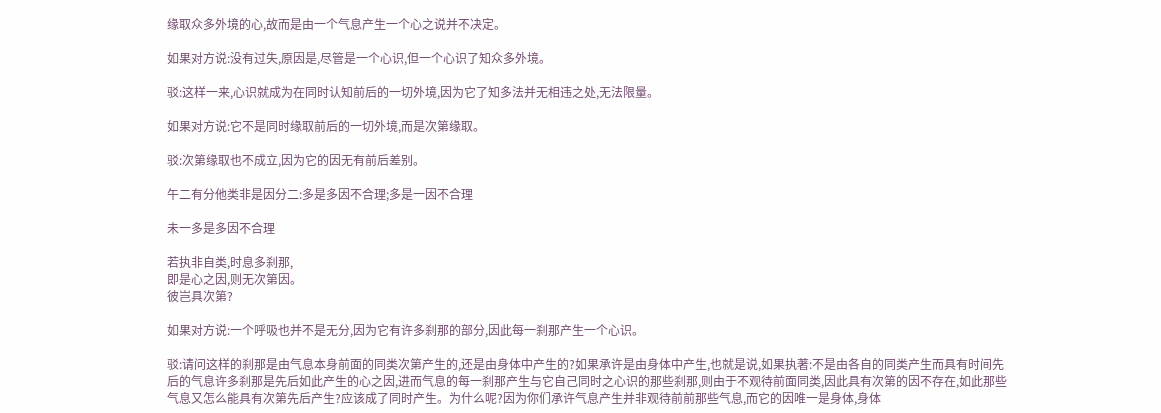缘取众多外境的心,故而是由一个气息产生一个心之说并不决定。

如果对方说:没有过失,原因是,尽管是一个心识,但一个心识了知众多外境。

驳:这样一来,心识就成为在同时认知前后的一切外境,因为它了知多法并无相违之处,无法限量。

如果对方说:它不是同时缘取前后的一切外境,而是次第缘取。

驳:次第缘取也不成立,因为它的因无有前后差别。

午二有分他类非是因分二:多是多因不合理;多是一因不合理

未一多是多因不合理

若执非自类,时息多刹那,
即是心之因,则无次第因。
彼岂具次第?

如果对方说:一个呼吸也并不是无分,因为它有许多刹那的部分,因此每一刹那产生一个心识。

驳:请问这样的刹那是由气息本身前面的同类次第产生的,还是由身体中产生的?如果承许是由身体中产生,也就是说,如果执著:不是由各自的同类产生而具有时间先后的气息许多刹那是先后如此产生的心之因,进而气息的每一刹那产生与它自己同时之心识的那些刹那,则由于不观待前面同类,因此具有次第的因不存在,如此那些气息又怎么能具有次第先后产生?应该成了同时产生。为什么呢?因为你们承许气息产生并非观待前前那些气息,而它的因唯一是身体,身体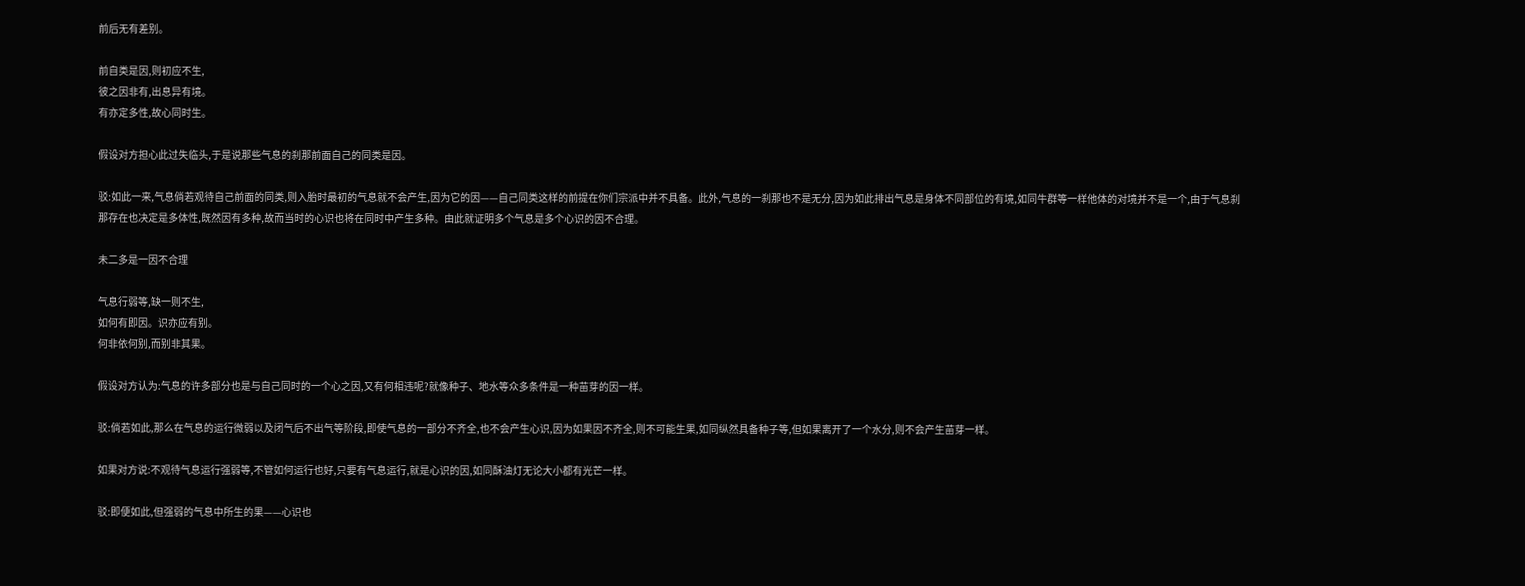前后无有差别。

前自类是因,则初应不生,
彼之因非有,出息异有境。
有亦定多性,故心同时生。

假设对方担心此过失临头,于是说那些气息的刹那前面自己的同类是因。

驳:如此一来,气息倘若观待自己前面的同类,则入胎时最初的气息就不会产生,因为它的因——自己同类这样的前提在你们宗派中并不具备。此外,气息的一刹那也不是无分,因为如此排出气息是身体不同部位的有境,如同牛群等一样他体的对境并不是一个,由于气息刹那存在也决定是多体性,既然因有多种,故而当时的心识也将在同时中产生多种。由此就证明多个气息是多个心识的因不合理。

未二多是一因不合理

气息行弱等,缺一则不生,
如何有即因。识亦应有别。
何非依何别,而别非其果。

假设对方认为:气息的许多部分也是与自己同时的一个心之因,又有何相违呢?就像种子、地水等众多条件是一种苗芽的因一样。

驳:倘若如此,那么在气息的运行微弱以及闭气后不出气等阶段,即使气息的一部分不齐全,也不会产生心识,因为如果因不齐全,则不可能生果,如同纵然具备种子等,但如果离开了一个水分,则不会产生苗芽一样。

如果对方说:不观待气息运行强弱等,不管如何运行也好,只要有气息运行,就是心识的因,如同酥油灯无论大小都有光芒一样。

驳:即便如此,但强弱的气息中所生的果——心识也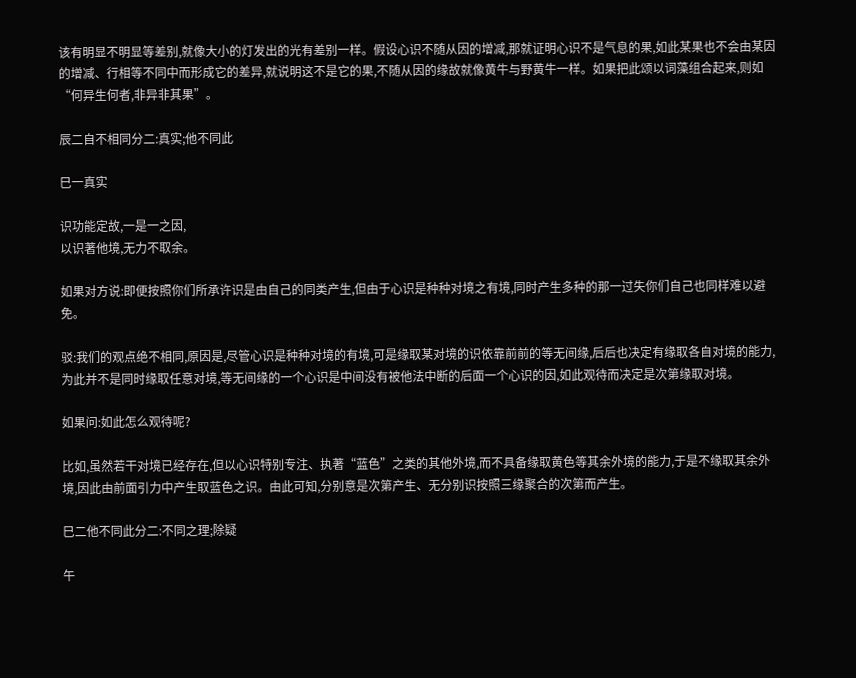该有明显不明显等差别,就像大小的灯发出的光有差别一样。假设心识不随从因的增减,那就证明心识不是气息的果,如此某果也不会由某因的增减、行相等不同中而形成它的差异,就说明这不是它的果,不随从因的缘故就像黄牛与野黄牛一样。如果把此颂以词藻组合起来,则如“何异生何者,非异非其果”。

辰二自不相同分二:真实;他不同此

巳一真实

识功能定故,一是一之因,
以识著他境,无力不取余。

如果对方说:即便按照你们所承许识是由自己的同类产生,但由于心识是种种对境之有境,同时产生多种的那一过失你们自己也同样难以避免。

驳:我们的观点绝不相同,原因是,尽管心识是种种对境的有境,可是缘取某对境的识依靠前前的等无间缘,后后也决定有缘取各自对境的能力,为此并不是同时缘取任意对境,等无间缘的一个心识是中间没有被他法中断的后面一个心识的因,如此观待而决定是次第缘取对境。

如果问:如此怎么观待呢?

比如,虽然若干对境已经存在,但以心识特别专注、执著“蓝色”之类的其他外境,而不具备缘取黄色等其余外境的能力,于是不缘取其余外境,因此由前面引力中产生取蓝色之识。由此可知,分别意是次第产生、无分别识按照三缘聚合的次第而产生。

巳二他不同此分二:不同之理;除疑

午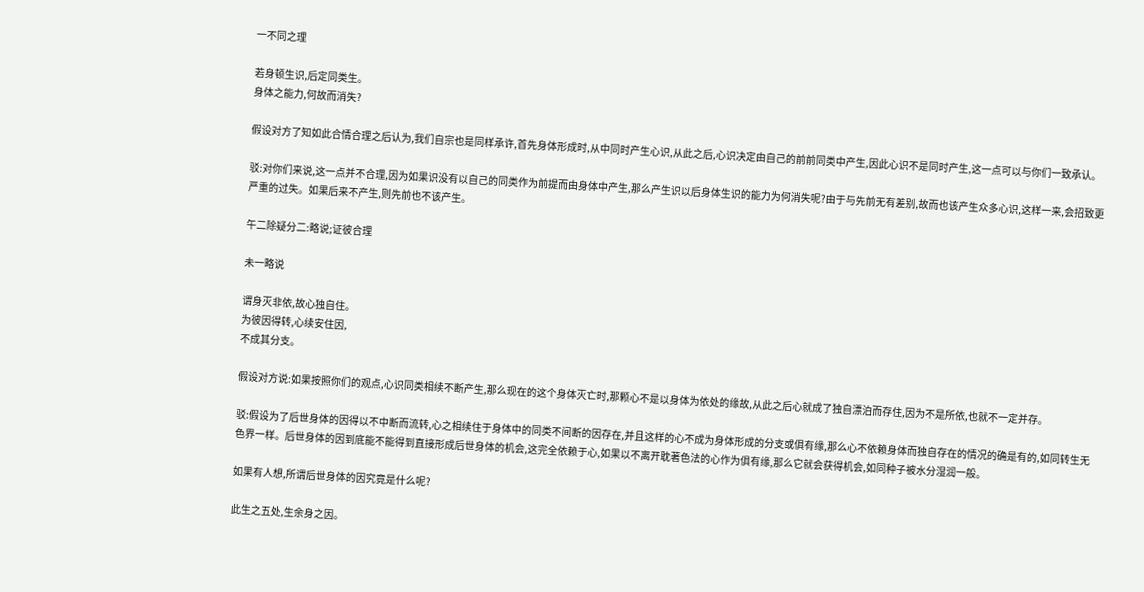一不同之理

若身顿生识,后定同类生。
身体之能力,何故而消失?

假设对方了知如此合情合理之后认为,我们自宗也是同样承许,首先身体形成时,从中同时产生心识,从此之后,心识决定由自己的前前同类中产生,因此心识不是同时产生,这一点可以与你们一致承认。

驳:对你们来说,这一点并不合理,因为如果识没有以自己的同类作为前提而由身体中产生,那么产生识以后身体生识的能力为何消失呢?由于与先前无有差别,故而也该产生众多心识,这样一来,会招致更严重的过失。如果后来不产生,则先前也不该产生。

午二除疑分二:略说;证彼合理

未一略说

谓身灭非依,故心独自住。
为彼因得转,心续安住因,
不成其分支。

假设对方说:如果按照你们的观点,心识同类相续不断产生,那么现在的这个身体灭亡时,那颗心不是以身体为依处的缘故,从此之后心就成了独自漂泊而存住,因为不是所依,也就不一定并存。

驳:假设为了后世身体的因得以不中断而流转,心之相续住于身体中的同类不间断的因存在,并且这样的心不成为身体形成的分支或俱有缘,那么心不依赖身体而独自存在的情况的确是有的,如同转生无色界一样。后世身体的因到底能不能得到直接形成后世身体的机会,这完全依赖于心,如果以不离开耽著色法的心作为俱有缘,那么它就会获得机会,如同种子被水分湿润一般。

如果有人想,所谓后世身体的因究竟是什么呢?

此生之五处,生余身之因。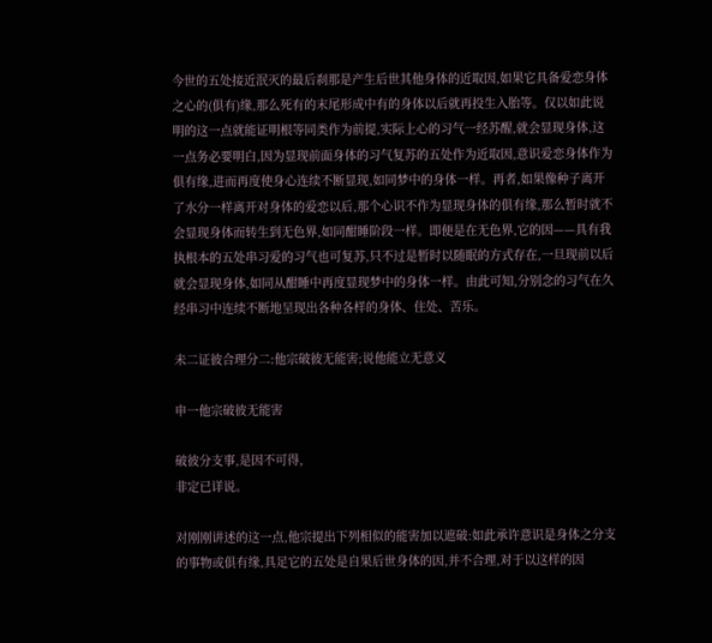今世的五处接近泯灭的最后刹那是产生后世其他身体的近取因,如果它具备爱恋身体之心的(俱有)缘,那么死有的末尾形成中有的身体以后就再投生入胎等。仅以如此说明的这一点就能证明根等同类作为前提,实际上心的习气一经苏醒,就会显现身体,这一点务必要明白,因为显现前面身体的习气复苏的五处作为近取因,意识爱恋身体作为俱有缘,进而再度使身心连续不断显现,如同梦中的身体一样。再者,如果像种子离开了水分一样离开对身体的爱恋以后,那个心识不作为显现身体的俱有缘,那么暂时就不会显现身体而转生到无色界,如同酣睡阶段一样。即便是在无色界,它的因——具有我执根本的五处串习爱的习气也可复苏,只不过是暂时以随眠的方式存在,一旦现前以后就会显现身体,如同从酣睡中再度显现梦中的身体一样。由此可知,分别念的习气在久经串习中连续不断地呈现出各种各样的身体、住处、苦乐。

未二证彼合理分二:他宗破彼无能害;说他能立无意义

申一他宗破彼无能害

破彼分支事,是因不可得,
非定已详说。

对刚刚讲述的这一点,他宗提出下列相似的能害加以遮破:如此承许意识是身体之分支的事物或俱有缘,具足它的五处是自果后世身体的因,并不合理,对于以这样的因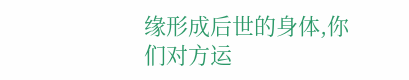缘形成后世的身体,你们对方运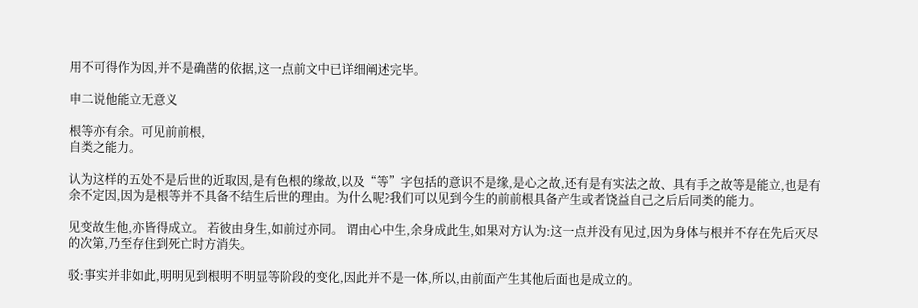用不可得作为因,并不是确凿的依据,这一点前文中已详细阐述完毕。

申二说他能立无意义

根等亦有余。可见前前根,
自类之能力。

认为这样的五处不是后世的近取因,是有色根的缘故,以及“等”字包括的意识不是缘,是心之故,还有是有实法之故、具有手之故等是能立,也是有余不定因,因为是根等并不具备不结生后世的理由。为什么呢?我们可以见到今生的前前根具备产生或者饶益自己之后后同类的能力。

见变故生他,亦皆得成立。 若彼由身生,如前过亦同。 谓由心中生,余身成此生,如果对方认为:这一点并没有见过,因为身体与根并不存在先后灭尽的次第,乃至存住到死亡时方消失。

驳:事实并非如此,明明见到根明不明显等阶段的变化,因此并不是一体,所以,由前面产生其他后面也是成立的。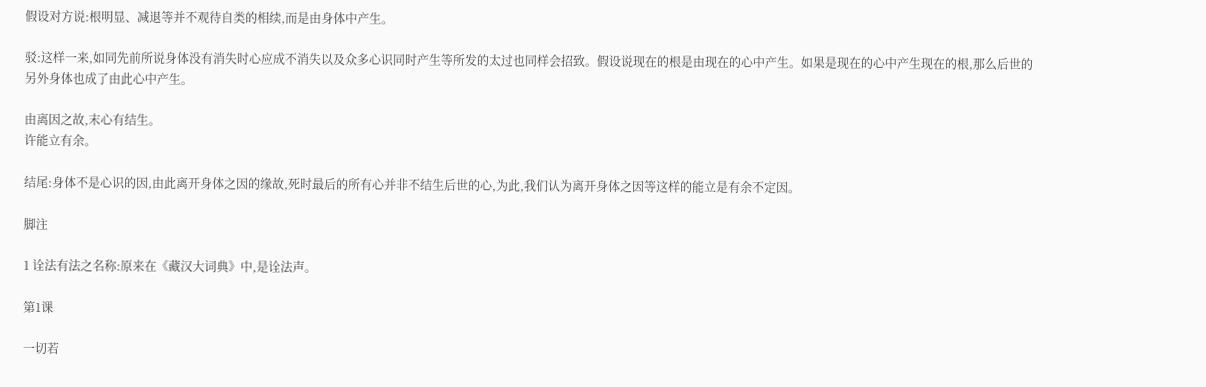假设对方说:根明显、减退等并不观待自类的相续,而是由身体中产生。

驳:这样一来,如同先前所说身体没有消失时心应成不消失以及众多心识同时产生等所发的太过也同样会招致。假设说现在的根是由现在的心中产生。如果是现在的心中产生现在的根,那么后世的另外身体也成了由此心中产生。

由离因之故,末心有结生。
许能立有余。

结尾:身体不是心识的因,由此离开身体之因的缘故,死时最后的所有心并非不结生后世的心,为此,我们认为离开身体之因等这样的能立是有余不定因。

脚注

1 诠法有法之名称:原来在《藏汉大词典》中,是诠法声。

第1课

一切若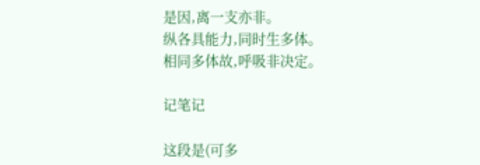是因,离一支亦非。
纵各具能力,同时生多体。
相同多体故,呼吸非决定。

记笔记

这段是(可多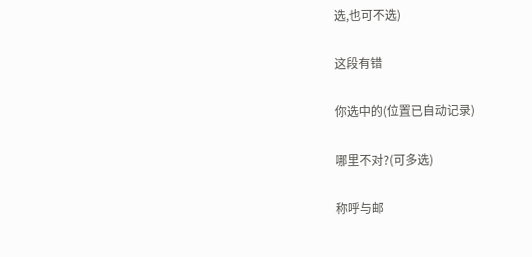选,也可不选)

这段有错

你选中的(位置已自动记录)

哪里不对?(可多选)

称呼与邮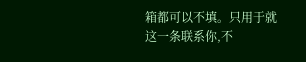箱都可以不填。只用于就这一条联系你,不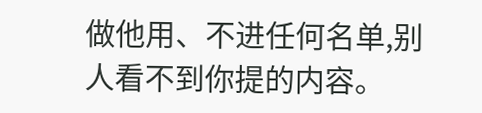做他用、不进任何名单,别人看不到你提的内容。